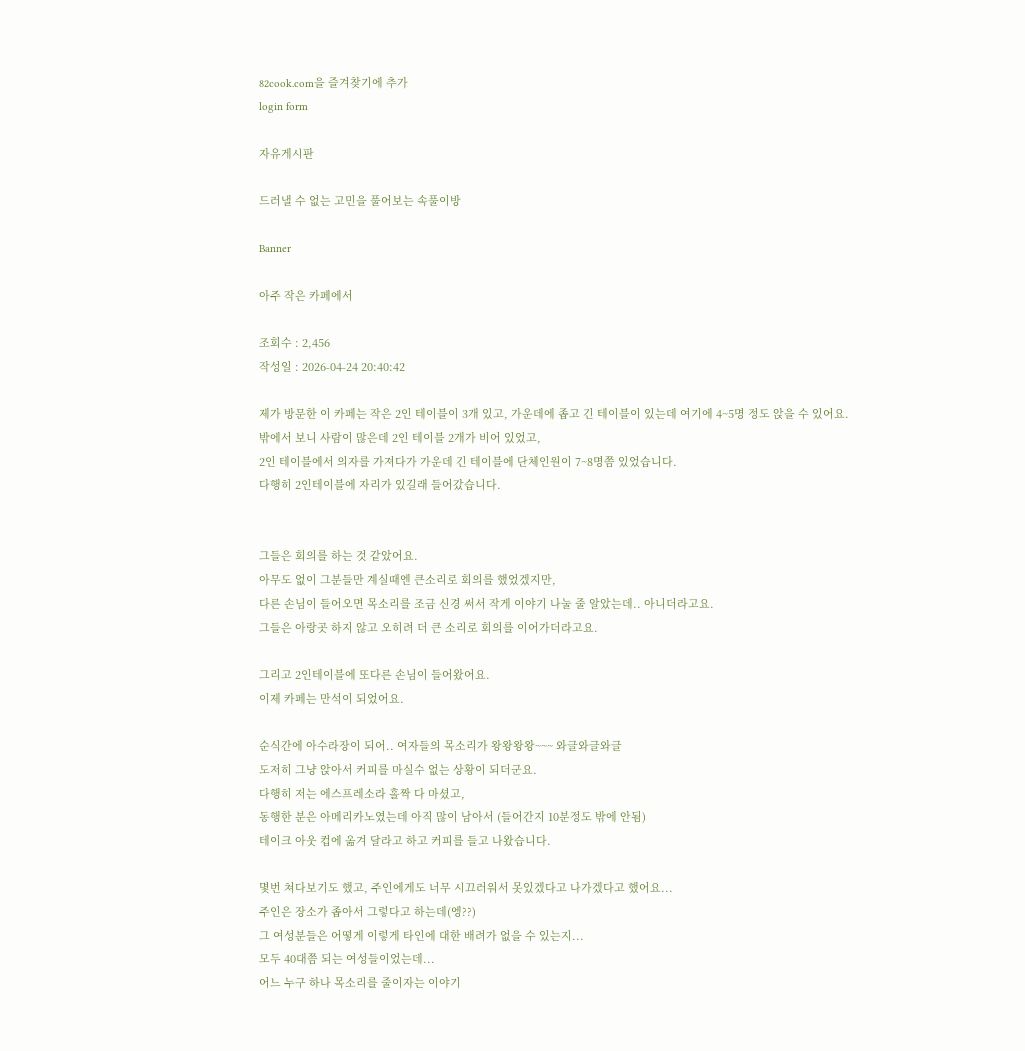82cook.com을 즐겨찾기에 추가
login form

자유게시판

드러낼 수 없는 고민을 풀어보는 속풀이방

Banner

아주 작은 카페에서

조회수 : 2,456
작성일 : 2026-04-24 20:40:42

제가 방문한 이 카페는 작은 2인 테이블이 3개 있고, 가운데에 좁고 긴 테이블이 있는데 여기에 4~5명 정도 앉을 수 있어요.
밖에서 보니 사람이 많은데 2인 테이블 2개가 비어 있었고,
2인 테이블에서 의자를 가져다가 가운데 긴 테이블에 단체인원이 7~8명쯤 있었습니다.
다행히 2인테이블에 자리가 있길래 들어갔습니다.


그들은 회의를 하는 것 같았어요.
아무도 없이 그분들만 계실때엔 큰소리로 회의를 했었겠지만,
다른 손님이 들어오면 목소리를 조금 신경 써서 작게 이야기 나눌 줄 알았는데.. 아니더라고요.
그들은 아랑곳 하지 않고 오히려 더 큰 소리로 회의를 이어가더라고요.

그리고 2인테이블에 또다른 손님이 들어왔어요.
이제 카페는 만석이 되었어요.

순식간에 아수라장이 되어.. 여자들의 목소리가 왕왕왕왕~~~ 와글와글와글
도저히 그냥 앉아서 커피를 마실수 없는 상황이 되더군요.
다행히 저는 에스프레소라 홀짝 다 마셨고,
동행한 분은 아메리카노였는데 아직 많이 남아서 (들어간지 10분정도 밖에 안됨)
테이크 아웃 컵에 옮겨 달라고 하고 커피를 들고 나왔습니다.

몇번 쳐다보기도 했고, 주인에게도 너무 시끄러워서 못있겠다고 나가겠다고 했어요...
주인은 장소가 좁아서 그렇다고 하는데(엥??)
그 여성분들은 어떻게 이렇게 타인에 대한 배려가 없을 수 있는지...
모두 40대쯤 되는 여성들이었는데...
어느 누구 하나 목소리를 줄이자는 이야기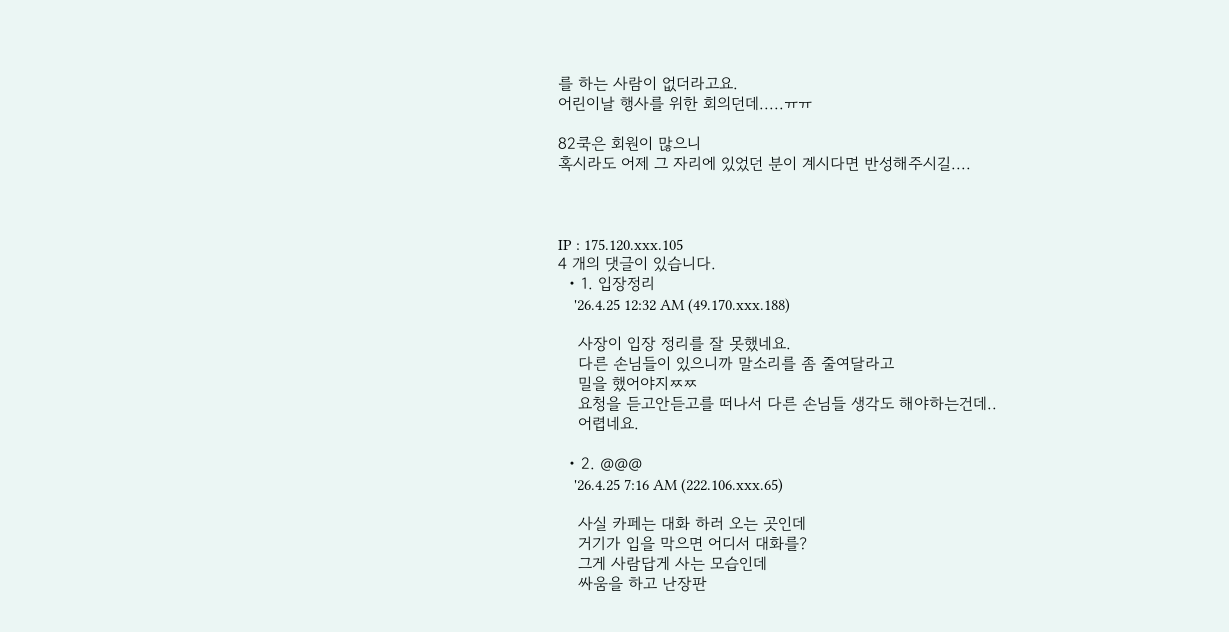를 하는 사람이 없더라고요.
어린이날 행사를 위한 회의던데.....ㅠㅠ

82쿡은 회원이 많으니
혹시라도 어제 그 자리에 있었던 분이 계시다면 반성해주시길....



IP : 175.120.xxx.105
4 개의 댓글이 있습니다.
  • 1. 입장정리
    '26.4.25 12:32 AM (49.170.xxx.188)

    사장이 입장 정리를 잘 못했네요.
    다른 손님들이 있으니까 말소리를 좀 줄여달라고
    밀을 했어야지ㅉㅉ
    요청을 듣고안듣고를 떠나서 다른 손님들 생각도 해야하는건데..
    어렵네요.

  • 2. @@@
    '26.4.25 7:16 AM (222.106.xxx.65)

    사실 카페는 대화 하러 오는 곳인데
    거기가 입을 막으면 어디서 대화를?
    그게 사람답게 사는 모습인데
    싸움을 하고 난장판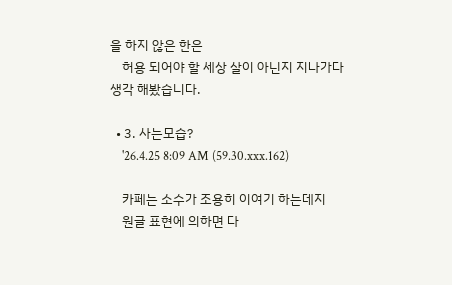을 하지 않은 한은
    허용 되어야 할 세상 살이 아닌지 지나가다 생각 해봤습니다.

  • 3. 사는모습?
    '26.4.25 8:09 AM (59.30.xxx.162)

    카페는 소수가 조용히 이여기 하는데지
    원글 표현에 의하면 다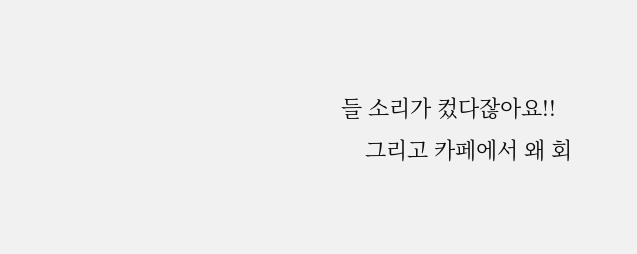들 소리가 컸다잖아요!!
    그리고 카페에서 왜 회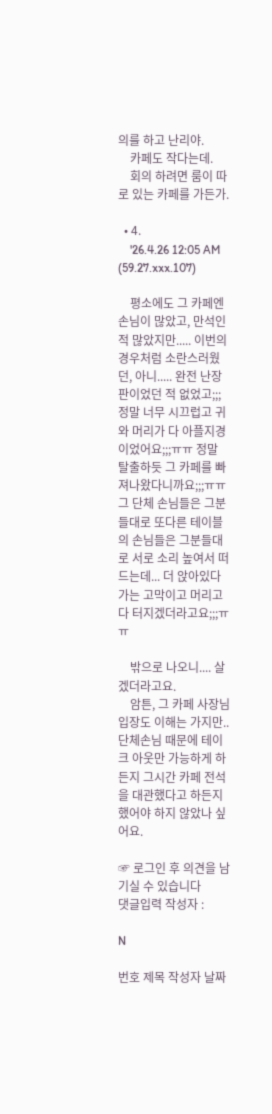의를 하고 난리야.
    카페도 작다는데.
    회의 하려면 룸이 따로 있는 카페를 가든가.

  • 4.
    '26.4.26 12:05 AM (59.27.xxx.107)

    평소에도 그 카페엔 손님이 많았고, 만석인 적 많았지만..... 이번의 경우처럼 소란스러웠던, 아니..... 완전 난장판이었던 적 없었고;;; 정말 너무 시끄럽고 귀와 머리가 다 아플지경이었어요;;;ㅠㅠ 정말 탈출하듯 그 카페를 빠져나왔다니까요;;;ㅠㅠ 그 단체 손님들은 그분들대로 또다른 테이블의 손님들은 그분들대로 서로 소리 높여서 떠드는데... 더 앉아있다가는 고막이고 머리고 다 터지겠더라고요;;;ㅠㅠ

    밖으로 나오니.... 살겠더라고요.
    암튼, 그 카페 사장님 입장도 이해는 가지만.. 단체손님 때문에 테이크 아웃만 가능하게 하든지 그시간 카페 전석을 대관했다고 하든지 했어야 하지 않았나 싶어요.

☞ 로그인 후 의견을 남기실 수 있습니다
댓글입력 작성자 :

N

번호 제목 작성자 날짜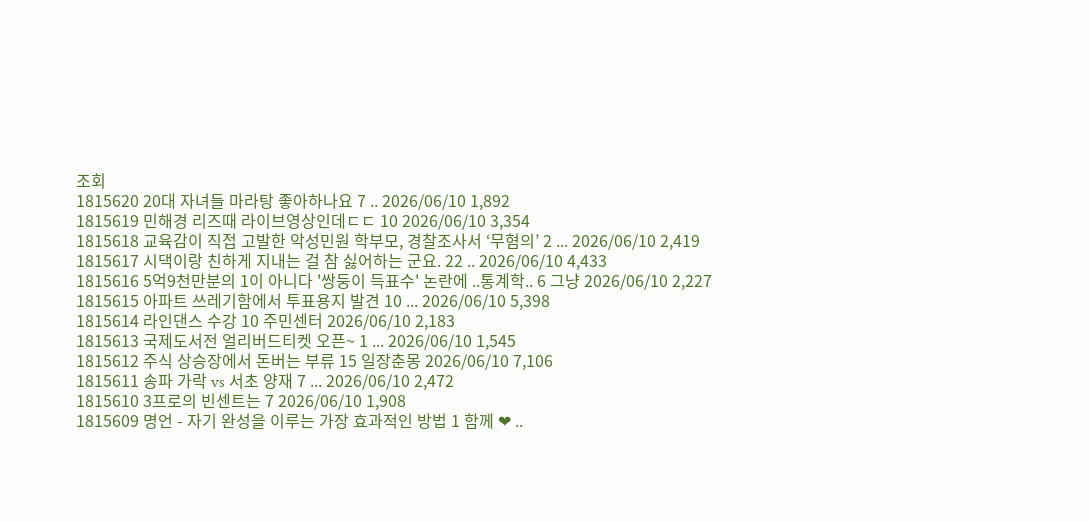조회
1815620 20대 자녀들 마라탕 좋아하나요 7 .. 2026/06/10 1,892
1815619 민해경 리즈때 라이브영상인데ㄷㄷ 10 2026/06/10 3,354
1815618 교육감이 직접 고발한 악성민원 학부모, 경찰조사서 ‘무혐의’ 2 ... 2026/06/10 2,419
1815617 시댁이랑 친하게 지내는 걸 참 싫어하는 군요. 22 .. 2026/06/10 4,433
1815616 5억9천만분의 1이 아니다 '쌍둥이 득표수' 논란에 ..통계학.. 6 그냥 2026/06/10 2,227
1815615 아파트 쓰레기함에서 투표용지 발견 10 ... 2026/06/10 5,398
1815614 라인댄스 수강 10 주민센터 2026/06/10 2,183
1815613 국제도서전 얼리버드티켓 오픈~ 1 ... 2026/06/10 1,545
1815612 주식 상승장에서 돈버는 부류 15 일장춘몽 2026/06/10 7,106
1815611 송파 가락 vs 서초 양재 7 ... 2026/06/10 2,472
1815610 3프로의 빈센트는 7 2026/06/10 1,908
1815609 명언 - 자기 완성을 이루는 가장 효과적인 방법 1 함께 ❤ ..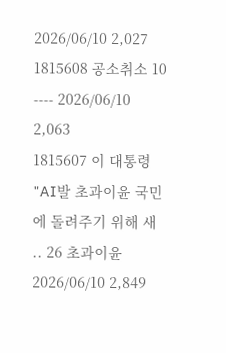2026/06/10 2,027
1815608 공소취소 10 ---- 2026/06/10 2,063
1815607 이 대통령 "AI발 초과이윤 국민에 돌려주기 위해 새 .. 26 초과이윤 2026/06/10 2,849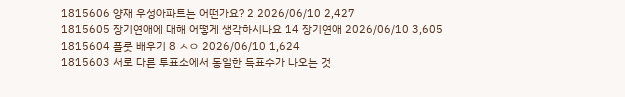1815606 양재 우성아파트는 어떤가요? 2 2026/06/10 2,427
1815605 장기연애에 대해 어떻게 생각하시나요 14 장기연애 2026/06/10 3,605
1815604 플룻 배우기 8 ㅅㅇ 2026/06/10 1,624
1815603 서로 다른 투표소에서 동일한 득표수가 나오는 것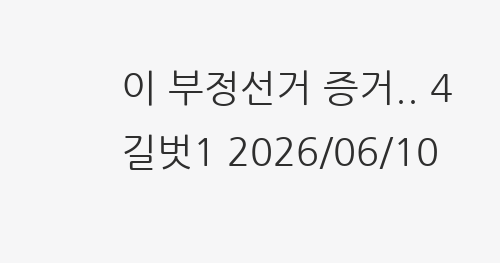이 부정선거 증거.. 4 길벗1 2026/06/10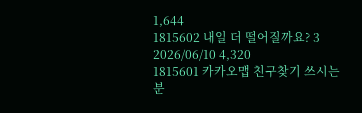1,644
1815602 내일 더 떨어질까요? 3 2026/06/10 4,320
1815601 카카오맵 친구찾기 쓰시는 분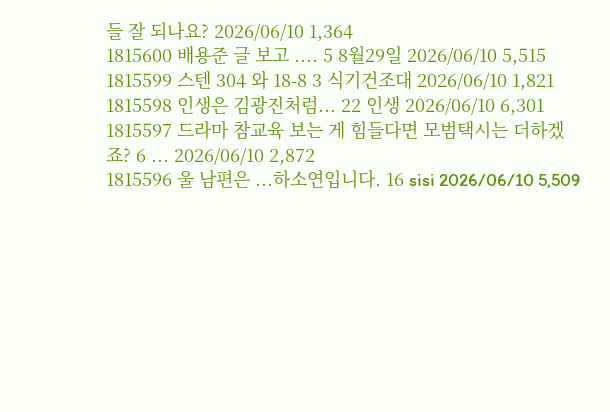들 잘 되나요? 2026/06/10 1,364
1815600 배용준 글 보고 .... 5 8월29일 2026/06/10 5,515
1815599 스텐 304 와 18-8 3 식기건조대 2026/06/10 1,821
1815598 인생은 김광진처럼... 22 인생 2026/06/10 6,301
1815597 드라마 참교육 보는 게 힘들다면 모범택시는 더하겠죠? 6 ... 2026/06/10 2,872
1815596 울 남편은 ...하소연입니다. 16 sisi 2026/06/10 5,509